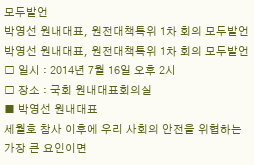모두발언
박영선 원내대표, 원전대책특위 1차 회의 모두발언
박영선 원내대표, 원전대책특위 1차 회의 모두발언
□ 일시 : 2014년 7월 16일 오후 2시
□ 장소 : 국회 원내대표회의실
■ 박영선 원내대표
세월호 참사 이후에 우리 사회의 안전을 위협하는 가장 큰 요인이면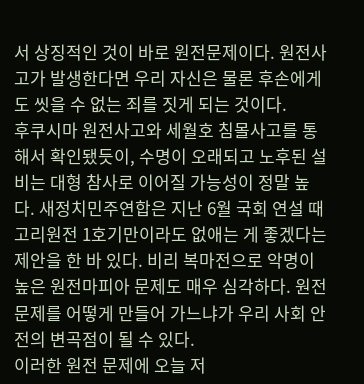서 상징적인 것이 바로 원전문제이다. 원전사고가 발생한다면 우리 자신은 물론 후손에게도 씻을 수 없는 죄를 짓게 되는 것이다.
후쿠시마 원전사고와 세월호 침몰사고를 통해서 확인됐듯이, 수명이 오래되고 노후된 설비는 대형 참사로 이어질 가능성이 정말 높다. 새정치민주연합은 지난 6월 국회 연설 때 고리원전 1호기만이라도 없애는 게 좋겠다는 제안을 한 바 있다. 비리 복마전으로 악명이 높은 원전마피아 문제도 매우 심각하다. 원전 문제를 어떻게 만들어 가느냐가 우리 사회 안전의 변곡점이 될 수 있다.
이러한 원전 문제에 오늘 저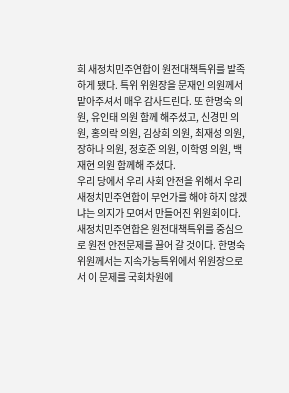희 새정치민주연합이 원전대책특위를 발족하게 됐다. 특위 위원장을 문재인 의원께서 맡아주셔서 매우 감사드린다. 또 한명숙 의원, 유인태 의원 함께 해주셨고, 신경민 의원, 홍의락 의원, 김상희 의원, 최재성 의원, 장하나 의원, 정호준 의원, 이학영 의원, 백재현 의원 함께해 주셨다.
우리 당에서 우리 사회 안전을 위해서 우리 새정치민주연합이 무언가를 해야 하지 않겠냐는 의지가 모여서 만들어진 위원회이다. 새정치민주연합은 원전대책특위를 중심으로 원전 안전문제를 끌어 갈 것이다. 한명숙 위원께서는 지속가능특위에서 위원장으로서 이 문제를 국회차원에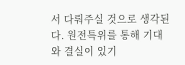서 다뤄주실 것으로 생각된다. 원전특위를 통해 기대와 결실이 있기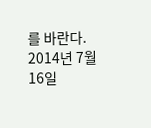를 바란다.
2014년 7월 16일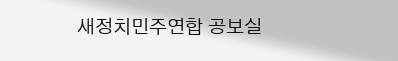새정치민주연합 공보실